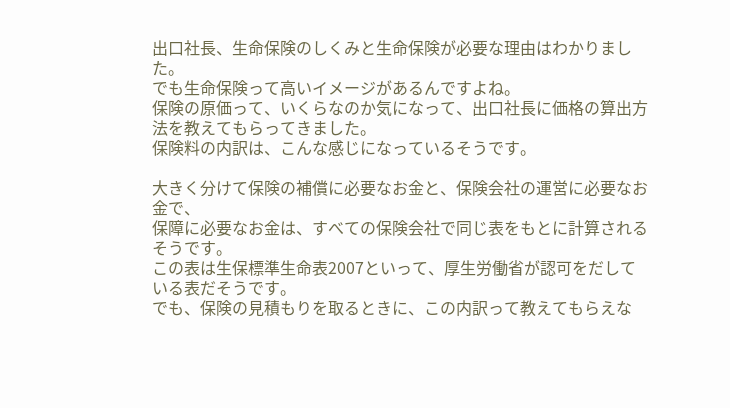出口社長、生命保険のしくみと生命保険が必要な理由はわかりました。
でも生命保険って高いイメージがあるんですよね。
保険の原価って、いくらなのか気になって、出口社長に価格の算出方法を教えてもらってきました。
保険料の内訳は、こんな感じになっているそうです。

大きく分けて保険の補償に必要なお金と、保険会社の運営に必要なお金で、
保障に必要なお金は、すべての保険会社で同じ表をもとに計算されるそうです。
この表は生保標準生命表2007といって、厚生労働省が認可をだしている表だそうです。
でも、保険の見積もりを取るときに、この内訳って教えてもらえな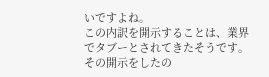いですよね。
この内訳を開示することは、業界でタブーとされてきたそうです。
その開示をしたの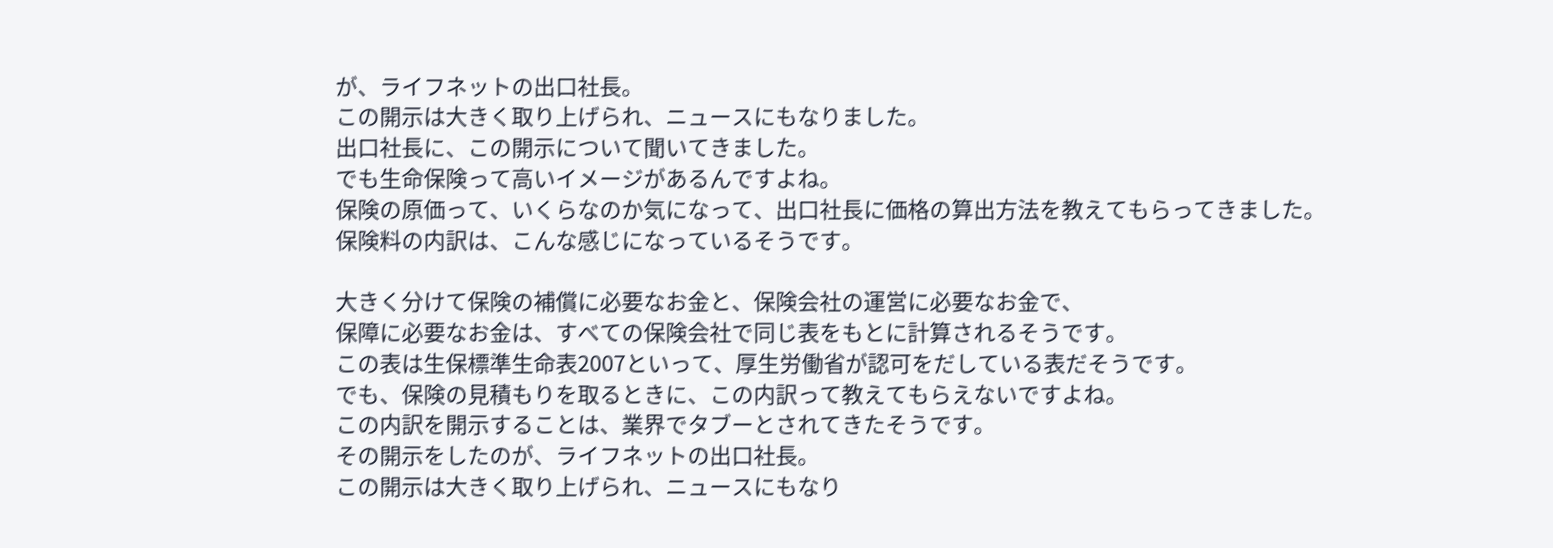が、ライフネットの出口社長。
この開示は大きく取り上げられ、ニュースにもなりました。
出口社長に、この開示について聞いてきました。
でも生命保険って高いイメージがあるんですよね。
保険の原価って、いくらなのか気になって、出口社長に価格の算出方法を教えてもらってきました。
保険料の内訳は、こんな感じになっているそうです。

大きく分けて保険の補償に必要なお金と、保険会社の運営に必要なお金で、
保障に必要なお金は、すべての保険会社で同じ表をもとに計算されるそうです。
この表は生保標準生命表2007といって、厚生労働省が認可をだしている表だそうです。
でも、保険の見積もりを取るときに、この内訳って教えてもらえないですよね。
この内訳を開示することは、業界でタブーとされてきたそうです。
その開示をしたのが、ライフネットの出口社長。
この開示は大きく取り上げられ、ニュースにもなり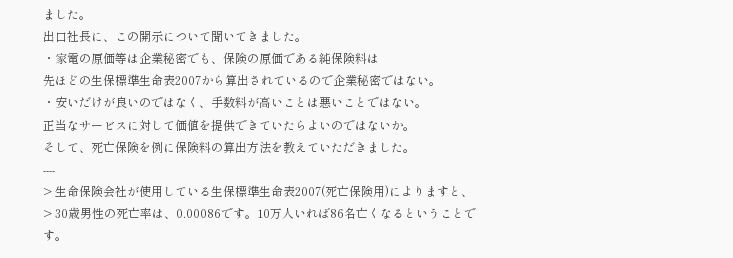ました。
出口社長に、この開示について聞いてきました。
・家電の原価等は企業秘密でも、保険の原価である純保険料は
先ほどの生保標準生命表2007から算出されているので企業秘密ではない。
・安いだけが良いのではなく、手数料が高いことは悪いことではない。
正当なサービスに対して価値を提供できていたらよいのではないか。
そして、死亡保険を例に保険料の算出方法を教えていただきました。
----
> 生命保険会社が使用している生保標準生命表2007(死亡保険用)によりますと、
> 30歳男性の死亡率は、0.00086です。10万人いれば86名亡くなるということです。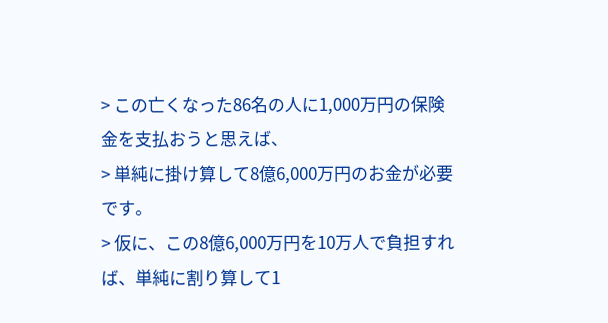> この亡くなった86名の人に1,000万円の保険金を支払おうと思えば、
> 単純に掛け算して8億6,000万円のお金が必要です。
> 仮に、この8億6,000万円を10万人で負担すれば、単純に割り算して1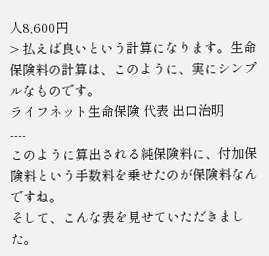人8,600円
> 払えば良いという計算になります。生命保険料の計算は、このように、実にシンプルなものです。
ライフネット生命保険 代表 出口治明
----
このように算出される純保険料に、付加保険料という手数料を乗せたのが保険料なんですね。
そして、こんな表を見せていただきました。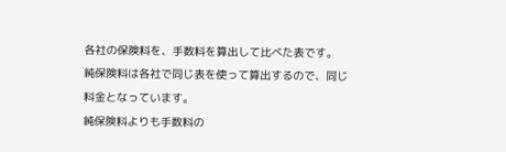各社の保険料を、手数料を算出して比べた表です。
純保険料は各社で同じ表を使って算出するので、同じ料金となっています。
純保険料よりも手数料の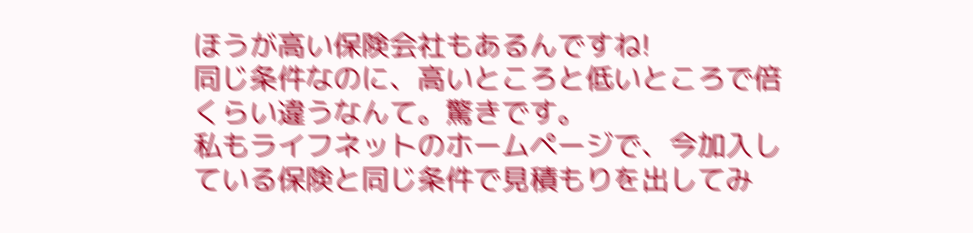ほうが高い保険会社もあるんですね!
同じ条件なのに、高いところと低いところで倍くらい違うなんて。驚きです。
私もライフネットのホームページで、今加入している保険と同じ条件で見積もりを出してみ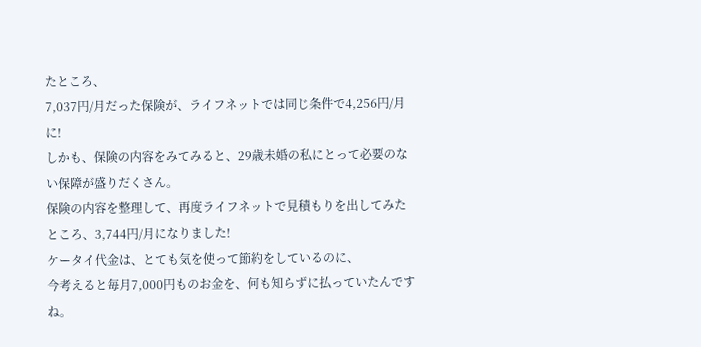たところ、
7,037円/月だった保険が、ライフネットでは同じ条件で4,256円/月に!
しかも、保険の内容をみてみると、29歳未婚の私にとって必要のない保障が盛りだくさん。
保険の内容を整理して、再度ライフネットで見積もりを出してみたところ、3,744円/月になりました!
ケータイ代金は、とても気を使って節約をしているのに、
今考えると毎月7,000円ものお金を、何も知らずに払っていたんですね。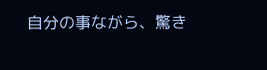自分の事ながら、驚き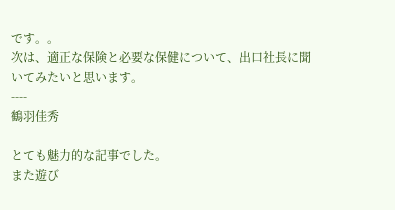です。。
次は、適正な保険と必要な保健について、出口社長に聞いてみたいと思います。
----
鶴羽佳秀

とても魅力的な記事でした。
また遊び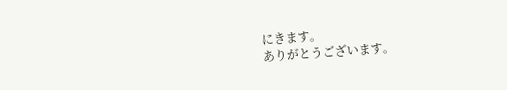にきます。
ありがとうございます。